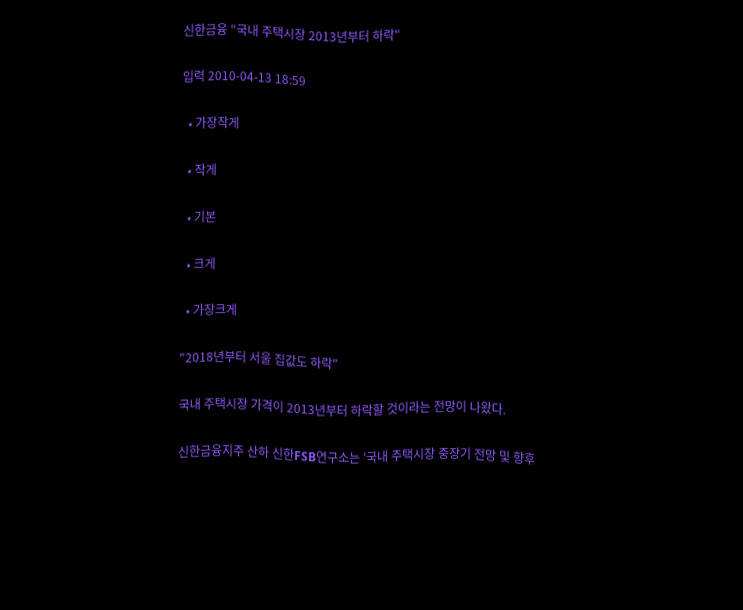신한금융 "국내 주택시장 2013년부터 하락"

입력 2010-04-13 18:59

  • 가장작게

  • 작게

  • 기본

  • 크게

  • 가장크게

"2018년부터 서울 집값도 하락"

국내 주택시장 가격이 2013년부터 하락할 것이라는 전망이 나왔다.

신한금융지주 산하 신한FSB연구소는 '국내 주택시장 중장기 전망 및 향후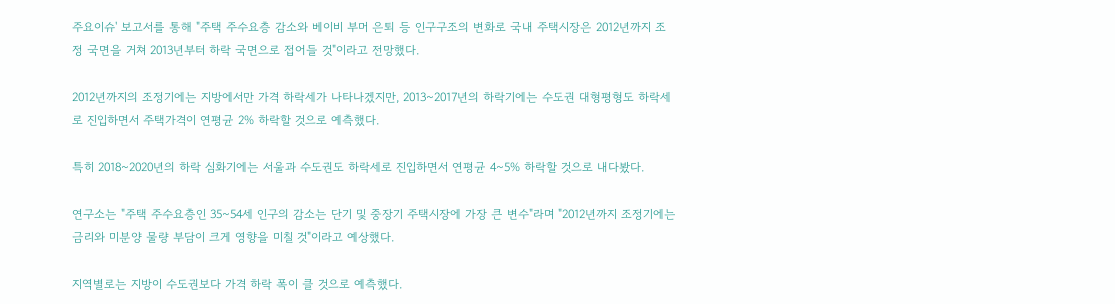주요이슈' 보고서를 통해 "주택 주수요층 감소와 베이비 부머 은퇴 등 인구구조의 변화로 국내 주택시장은 2012년까지 조정 국면을 거쳐 2013년부터 하락 국면으로 접어들 것"이라고 전망했다.

2012년까지의 조정기에는 지방에서만 가격 하락세가 나타나겠지만, 2013~2017년의 하락기에는 수도권 대형평형도 하락세로 진입하면서 주택가격이 연평균 2% 하락할 것으로 예측했다.

특히 2018~2020년의 하락 심화기에는 서울과 수도권도 하락세로 진입하면서 연평균 4~5% 하락할 것으로 내다봤다.

연구소는 "주택 주수요층인 35~54세 인구의 감소는 단기 및 중장기 주택시장에 가장 큰 변수"라며 "2012년까지 조정기에는 금리와 미분양 물량 부담이 크게 영향을 미칠 것"이라고 예상했다.

지역별로는 지방이 수도권보다 가격 하락 폭이 클 것으로 예측했다.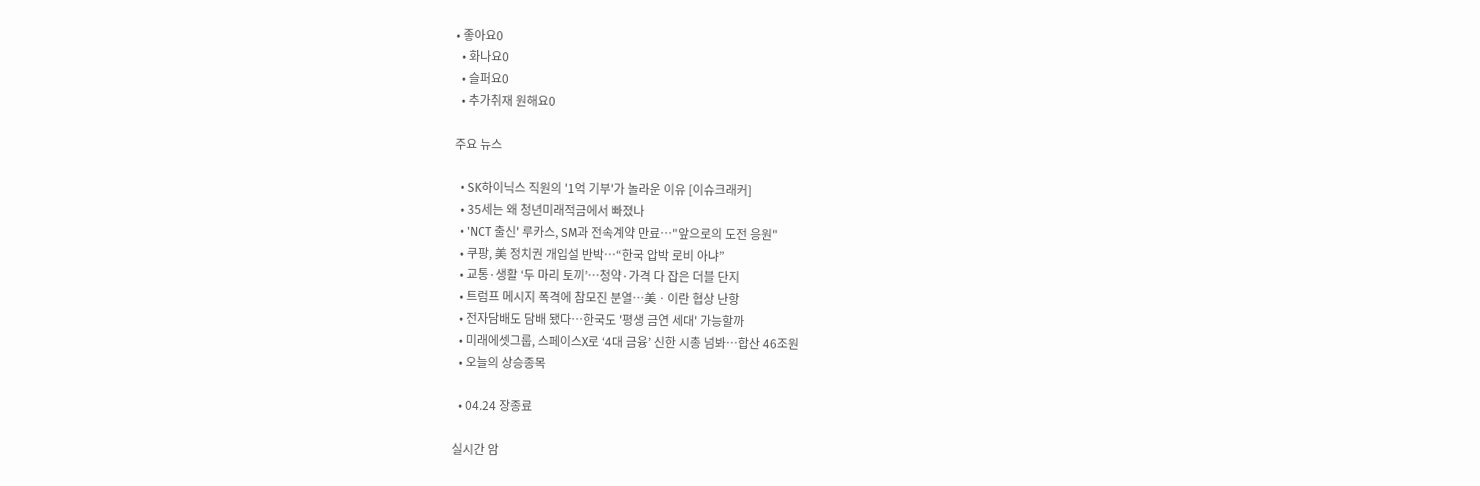• 좋아요0
  • 화나요0
  • 슬퍼요0
  • 추가취재 원해요0

주요 뉴스

  • SK하이닉스 직원의 '1억 기부'가 놀라운 이유 [이슈크래커]
  • 35세는 왜 청년미래적금에서 빠졌나
  • 'NCT 출신' 루카스, SM과 전속계약 만료⋯"앞으로의 도전 응원"
  • 쿠팡, 美 정치권 개입설 반박⋯“한국 압박 로비 아냐”
  • 교통·생활 ‘두 마리 토끼’⋯청약·가격 다 잡은 더블 단지
  • 트럼프 메시지 폭격에 참모진 분열⋯美ㆍ이란 협상 난항
  • 전자담배도 담배 됐다⋯한국도 '평생 금연 세대' 가능할까
  • 미래에셋그룹, 스페이스X로 ‘4대 금융’ 신한 시총 넘봐⋯합산 46조원
  • 오늘의 상승종목

  • 04.24 장종료

실시간 암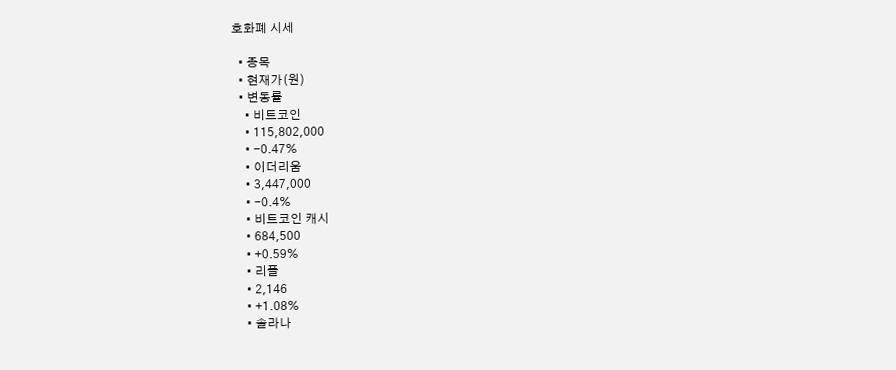호화폐 시세

  • 종목
  • 현재가(원)
  • 변동률
    • 비트코인
    • 115,802,000
    • -0.47%
    • 이더리움
    • 3,447,000
    • -0.4%
    • 비트코인 캐시
    • 684,500
    • +0.59%
    • 리플
    • 2,146
    • +1.08%
    • 솔라나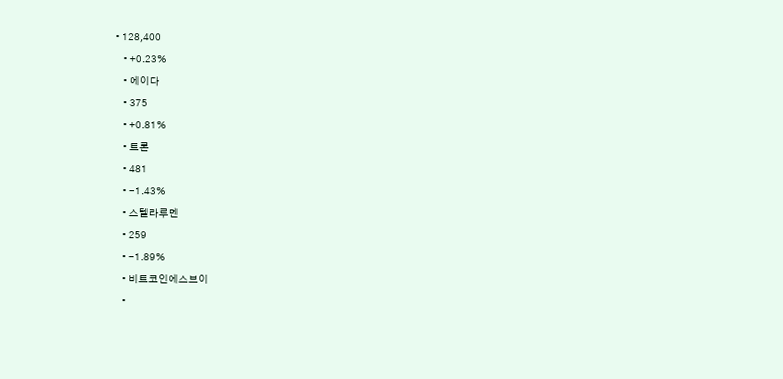• 128,400
    • +0.23%
    • 에이다
    • 375
    • +0.81%
    • 트론
    • 481
    • -1.43%
    • 스텔라루멘
    • 259
    • -1.89%
    • 비트코인에스브이
    •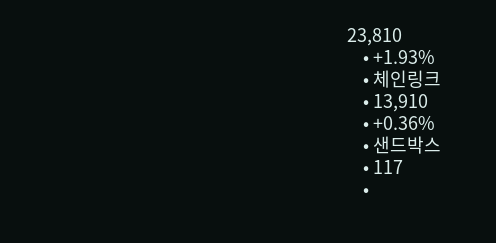23,810
    • +1.93%
    • 체인링크
    • 13,910
    • +0.36%
    • 샌드박스
    • 117
    •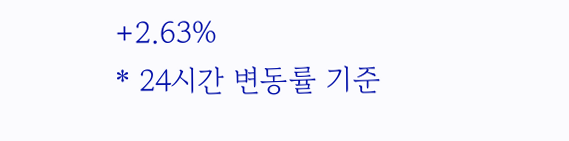+2.63%
* 24시간 변동률 기준